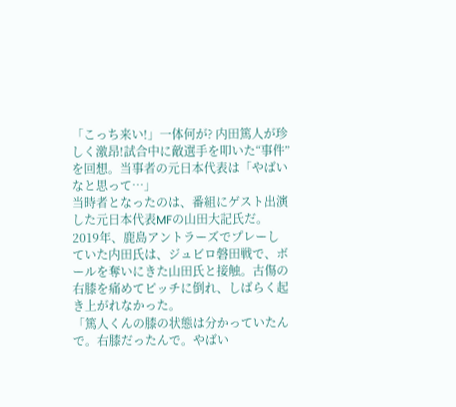「こっち来い!」一体何が? 内田篤人が珍しく激昂!試合中に敵選手を叩いた“事件”を回想。当事者の元日本代表は「やばいなと思って…」
当時者となったのは、番組にゲスト出演した元日本代表MFの山田大記氏だ。
2019年、鹿島アントラーズでプレーしていた内田氏は、ジュビロ磐田戦で、ボールを奪いにきた山田氏と接触。古傷の右膝を痛めてピッチに倒れ、しばらく起き上がれなかった。
「篤人くんの膝の状態は分かっていたんで。右膝だったんで。やばい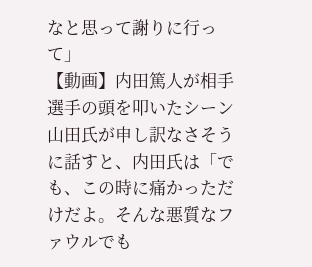なと思って謝りに行って」
【動画】内田篤人が相手選手の頭を叩いたシーン
山田氏が申し訳なさそうに話すと、内田氏は「でも、この時に痛かっただけだよ。そんな悪質なファウルでも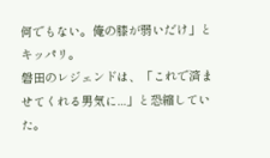何でもない。俺の膝が弱いだけ」とキッパリ。
磐田のレジェンドは、「これで済ませてくれる男気に...」と恐縮していた。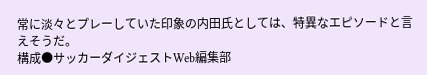常に淡々とプレーしていた印象の内田氏としては、特異なエピソードと言えそうだ。
構成●サッカーダイジェストWeb編集部